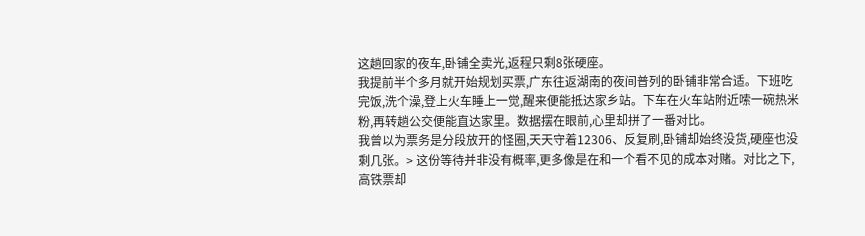这趟回家的夜车,卧铺全卖光,返程只剩8张硬座。
我提前半个多月就开始规划买票,广东往返湖南的夜间普列的卧铺非常合适。下班吃完饭,洗个澡,登上火车睡上一觉,醒来便能抵达家乡站。下车在火车站附近嗦一碗热米粉,再转趟公交便能直达家里。数据摆在眼前,心里却拼了一番对比。
我曾以为票务是分段放开的怪圈,天天守着12306、反复刷,卧铺却始终没货,硬座也没剩几张。> 这份等待并非没有概率,更多像是在和一个看不见的成本对赌。对比之下,高铁票却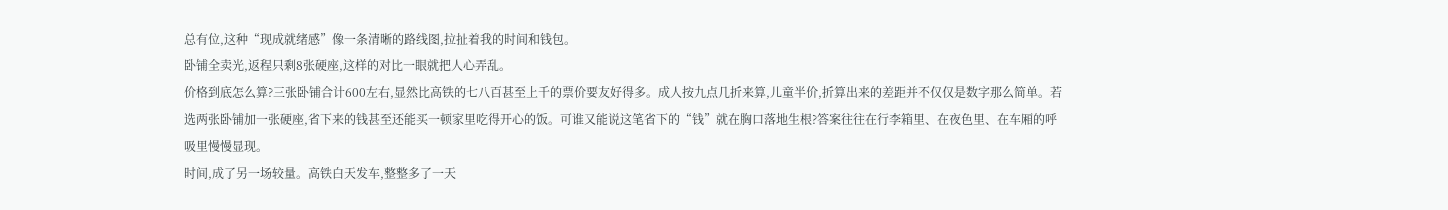总有位,这种“现成就绪感”像一条清晰的路线图,拉扯着我的时间和钱包。
卧铺全卖光,返程只剩8张硬座,这样的对比一眼就把人心弄乱。
价格到底怎么算?三张卧铺合计600左右,显然比高铁的七八百甚至上千的票价要友好得多。成人按九点几折来算,儿童半价,折算出来的差距并不仅仅是数字那么简单。若选两张卧铺加一张硬座,省下来的钱甚至还能买一顿家里吃得开心的饭。可谁又能说这笔省下的“钱”就在胸口落地生根?答案往往在行李箱里、在夜色里、在车厢的呼吸里慢慢显现。
时间,成了另一场较量。高铁白天发车,整整多了一天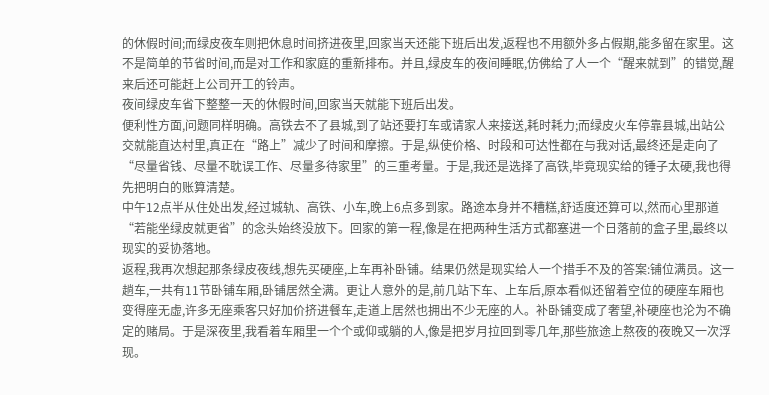的休假时间;而绿皮夜车则把休息时间挤进夜里,回家当天还能下班后出发,返程也不用额外多占假期,能多留在家里。这不是简单的节省时间,而是对工作和家庭的重新排布。并且,绿皮车的夜间睡眠,仿佛给了人一个“醒来就到”的错觉,醒来后还可能赶上公司开工的铃声。
夜间绿皮车省下整整一天的休假时间,回家当天就能下班后出发。
便利性方面,问题同样明确。高铁去不了县城,到了站还要打车或请家人来接送,耗时耗力;而绿皮火车停靠县城,出站公交就能直达村里,真正在“路上”减少了时间和摩擦。于是,纵使价格、时段和可达性都在与我对话,最终还是走向了“尽量省钱、尽量不耽误工作、尽量多待家里”的三重考量。于是,我还是选择了高铁,毕竟现实给的锤子太硬,我也得先把明白的账算清楚。
中午12点半从住处出发,经过城轨、高铁、小车,晚上6点多到家。路途本身并不糟糕,舒适度还算可以,然而心里那道“若能坐绿皮就更省”的念头始终没放下。回家的第一程,像是在把两种生活方式都塞进一个日落前的盒子里,最终以现实的妥协落地。
返程,我再次想起那条绿皮夜线,想先买硬座,上车再补卧铺。结果仍然是现实给人一个措手不及的答案:铺位满员。这一趟车,一共有11节卧铺车厢,卧铺居然全满。更让人意外的是,前几站下车、上车后,原本看似还留着空位的硬座车厢也变得座无虚,许多无座乘客只好加价挤进餐车,走道上居然也拥出不少无座的人。补卧铺变成了奢望,补硬座也沦为不确定的赌局。于是深夜里,我看着车厢里一个个或仰或躺的人,像是把岁月拉回到零几年,那些旅途上熬夜的夜晚又一次浮现。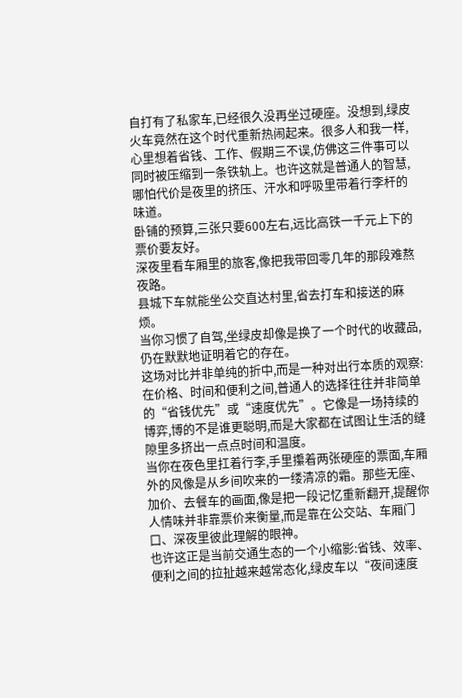自打有了私家车,已经很久没再坐过硬座。没想到,绿皮火车竟然在这个时代重新热闹起来。很多人和我一样,心里想着省钱、工作、假期三不误,仿佛这三件事可以同时被压缩到一条铁轨上。也许这就是普通人的智慧,哪怕代价是夜里的挤压、汗水和呼吸里带着行李杆的味道。
卧铺的预算,三张只要600左右,远比高铁一千元上下的票价要友好。
深夜里看车厢里的旅客,像把我带回零几年的那段难熬夜路。
县城下车就能坐公交直达村里,省去打车和接送的麻烦。
当你习惯了自驾,坐绿皮却像是换了一个时代的收藏品,仍在默默地证明着它的存在。
这场对比并非单纯的折中,而是一种对出行本质的观察:在价格、时间和便利之间,普通人的选择往往并非简单的“省钱优先”或“速度优先”。它像是一场持续的博弈,博的不是谁更聪明,而是大家都在试图让生活的缝隙里多挤出一点点时间和温度。
当你在夜色里扛着行李,手里攥着两张硬座的票面,车厢外的风像是从乡间吹来的一缕清凉的霜。那些无座、加价、去餐车的画面,像是把一段记忆重新翻开,提醒你人情味并非靠票价来衡量,而是靠在公交站、车厢门口、深夜里彼此理解的眼神。
也许这正是当前交通生态的一个小缩影:省钱、效率、便利之间的拉扯越来越常态化,绿皮车以“夜间速度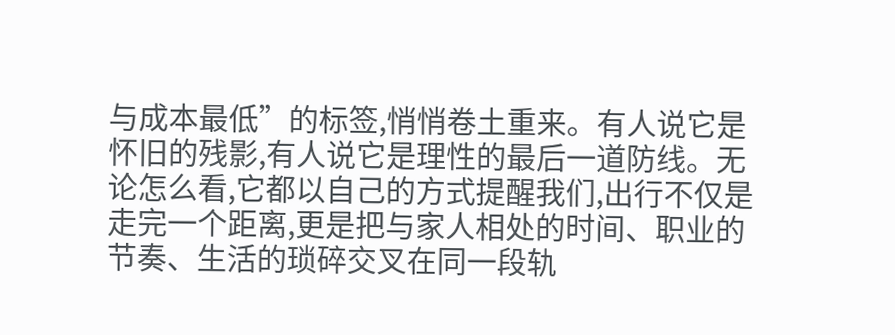与成本最低”的标签,悄悄卷土重来。有人说它是怀旧的残影,有人说它是理性的最后一道防线。无论怎么看,它都以自己的方式提醒我们,出行不仅是走完一个距离,更是把与家人相处的时间、职业的节奏、生活的琐碎交叉在同一段轨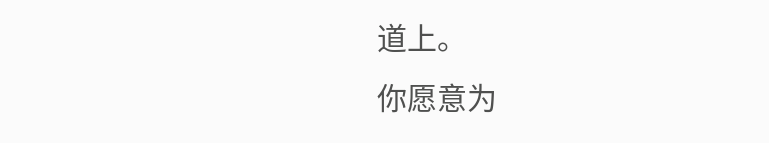道上。
你愿意为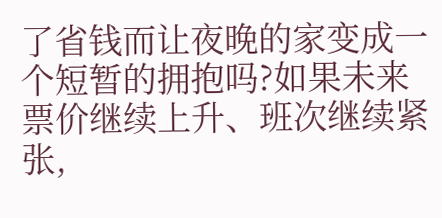了省钱而让夜晚的家变成一个短暂的拥抱吗?如果未来票价继续上升、班次继续紧张,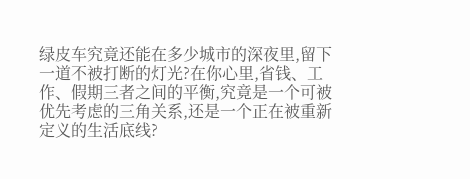绿皮车究竟还能在多少城市的深夜里,留下一道不被打断的灯光?在你心里,省钱、工作、假期三者之间的平衡,究竟是一个可被优先考虑的三角关系,还是一个正在被重新定义的生活底线?